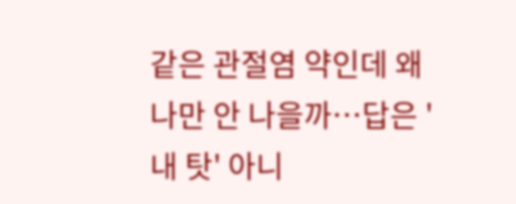같은 관절염 약인데 왜 나만 안 나을까⋯답은 '내 탓' 아니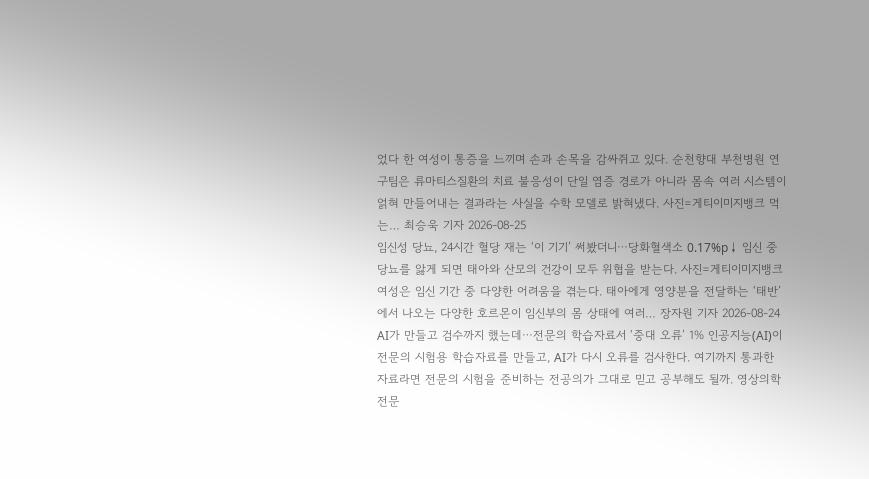었다 한 여성이 통증을 느끼며 손과 손목을 감싸쥐고 있다. 순천향대 부천병원 연구팀은 류마티스질환의 치료 불응성이 단일 염증 경로가 아니라 몸속 여러 시스템이 얽혀 만들어내는 결과라는 사실을 수학 모델로 밝혀냈다. 사진=게티이미지뱅크 먹는… 최승욱 기자 2026-08-25
임신성 당뇨, 24시간 혈당 재는 ‘이 기기’ 써봤더니⋯당화혈색소 0.17%p↓ 임신 중 당뇨를 앓게 되면 태아와 산모의 건강이 모두 위협을 받는다. 사진=게티이미지뱅크 여성은 임신 기간 중 다양한 어려움을 겪는다. 태아에게 영양분을 전달하는 ‘태반’에서 나오는 다양한 호르몬이 임신부의 몸 상태에 여러… 장자원 기자 2026-08-24
AI가 만들고 검수까지 했는데⋯전문의 학습자료서 ‘중대 오류’ 1% 인공지능(AI)이 전문의 시험용 학습자료를 만들고, AI가 다시 오류를 검사한다. 여기까지 통과한 자료라면 전문의 시험을 준비하는 전공의가 그대로 믿고 공부해도 될까. 영상의학 전문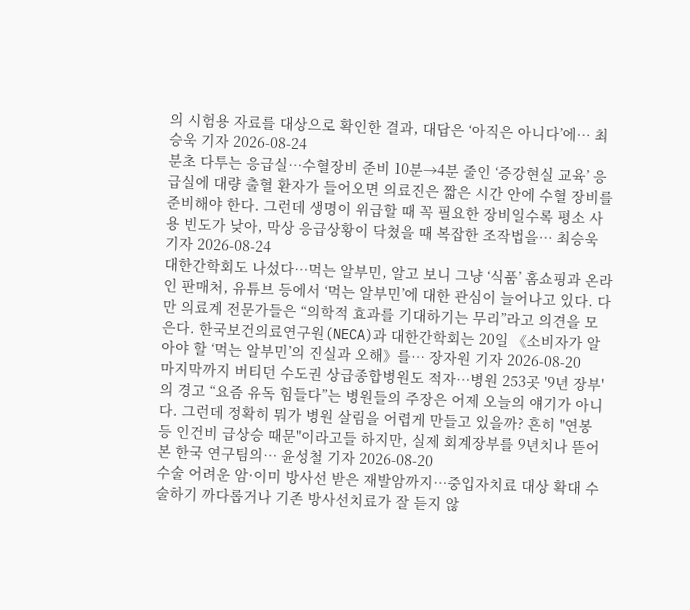의 시험용 자료를 대상으로 확인한 결과, 대답은 ‘아직은 아니다’에… 최승욱 기자 2026-08-24
분초 다투는 응급실⋯수혈장비 준비 10분→4분 줄인 ‘증강현실 교육’ 응급실에 대량 출혈 환자가 들어오면 의료진은 짧은 시간 안에 수혈 장비를 준비해야 한다. 그런데 생명이 위급할 때 꼭 필요한 장비일수록 평소 사용 빈도가 낮아, 막상 응급상황이 닥쳤을 때 복잡한 조작법을… 최승욱 기자 2026-08-24
대한간학회도 나섰다⋯먹는 알부민, 알고 보니 그냥 ‘식품’ 홈쇼핑과 온라인 판매처, 유튜브 등에서 ‘먹는 알부민’에 대한 관심이 늘어나고 있다. 다만 의료계 전문가들은 “의학적 효과를 기대하기는 무리”라고 의견을 모은다. 한국보건의료연구원(NECA)과 대한간학회는 20일 《소비자가 알아야 할 ‘먹는 알부민’의 진실과 오해》를… 장자원 기자 2026-08-20
마지막까지 버티던 수도권 상급종합병원도 적자…병원 253곳 '9년 장부'의 경고 “요즘 유독 힘들다”는 병원들의 주장은 어제 오늘의 얘기가 아니다. 그런데 정확히 뭐가 병원 살림을 어렵게 만들고 있을까? 흔히 "연봉 등 인건비 급상승 때문"이라고들 하지만, 실제 회계장부를 9년치나 뜯어본 한국 연구팀의… 윤성철 기자 2026-08-20
수술 어려운 암·이미 방사선 받은 재발암까지…중입자치료 대상 확대 수술하기 까다롭거나 기존 방사선치료가 잘 듣지 않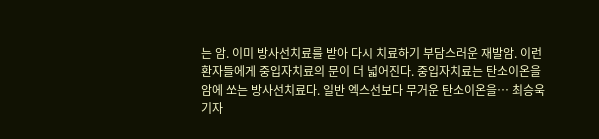는 암. 이미 방사선치료를 받아 다시 치료하기 부담스러운 재발암. 이런 환자들에게 중입자치료의 문이 더 넓어진다. 중입자치료는 탄소이온을 암에 쏘는 방사선치료다. 일반 엑스선보다 무거운 탄소이온을… 최승욱 기자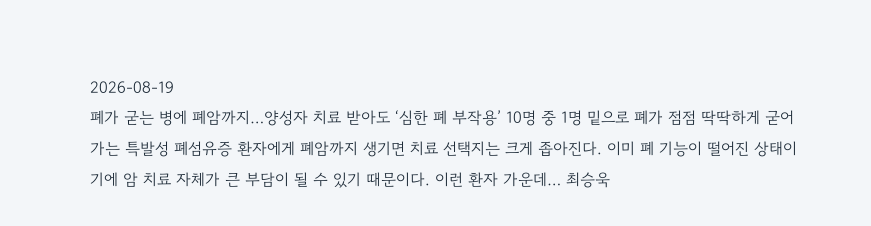2026-08-19
폐가 굳는 병에 폐암까지…양성자 치료 받아도 ‘심한 폐 부작용’ 10명 중 1명 밑으로 폐가 점점 딱딱하게 굳어가는 특발성 폐섬유증 환자에게 폐암까지 생기면 치료 선택지는 크게 좁아진다. 이미 폐 기능이 떨어진 상태이기에 암 치료 자체가 큰 부담이 될 수 있기 때문이다. 이런 환자 가운데… 최승욱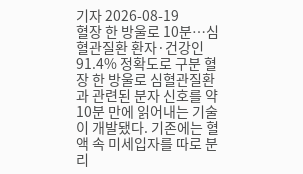기자 2026-08-19
혈장 한 방울로 10분⋯심혈관질환 환자·건강인 91.4% 정확도로 구분 혈장 한 방울로 심혈관질환과 관련된 분자 신호를 약 10분 만에 읽어내는 기술이 개발됐다. 기존에는 혈액 속 미세입자를 따로 분리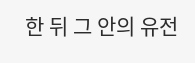한 뒤 그 안의 유전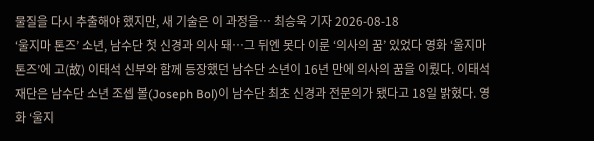물질을 다시 추출해야 했지만, 새 기술은 이 과정을… 최승욱 기자 2026-08-18
‘울지마 톤즈’ 소년, 남수단 첫 신경과 의사 돼⋯그 뒤엔 못다 이룬 ‘의사의 꿈’ 있었다 영화 ‘울지마 톤즈’에 고(故) 이태석 신부와 함께 등장했던 남수단 소년이 16년 만에 의사의 꿈을 이뤘다. 이태석재단은 남수단 소년 조셉 볼(Joseph Bol)이 남수단 최초 신경과 전문의가 됐다고 18일 밝혔다. 영화 ‘울지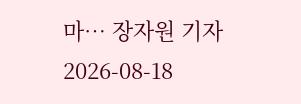마… 장자원 기자 2026-08-18